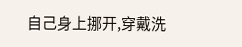自己身上挪开,穿戴洗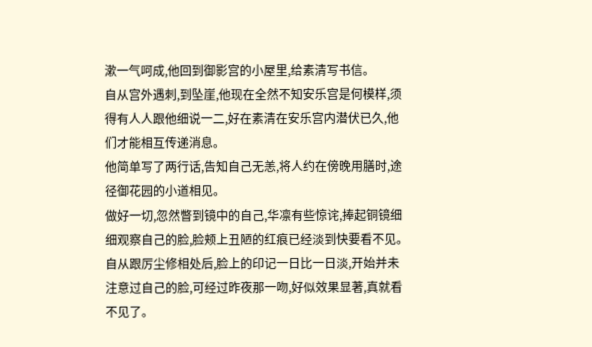漱一气呵成,他回到御影宫的小屋里,给素清写书信。
自从宫外遇刺,到坠崖,他现在全然不知安乐宫是何模样,须得有人人跟他细说一二,好在素清在安乐宫内潜伏已久,他们才能相互传递消息。
他简单写了两行话,告知自己无恙,将人约在傍晚用膳时,途径御花园的小道相见。
做好一切,忽然瞥到镜中的自己,华凛有些惊诧,捧起铜镜细细观察自己的脸,脸颊上丑陋的红痕已经淡到快要看不见。
自从跟厉尘修相处后,脸上的印记一日比一日淡,开始并未注意过自己的脸,可经过昨夜那一吻,好似效果显著,真就看不见了。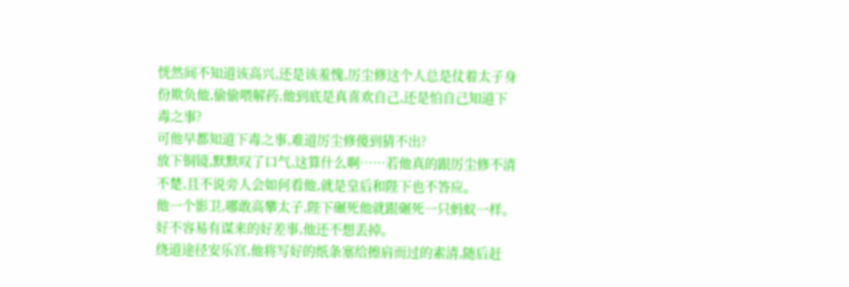恍然间不知道该高兴,还是该羞愧,厉尘修这个人总是仗着太子身份欺负他,偷偷喂解药,他到底是真喜欢自己,还是怕自己知道下毒之事?
可他早都知道下毒之事,难道厉尘修傻到猜不出?
放下铜镜,默默叹了口气,这算什么啊……若他真的跟厉尘修不清不楚,且不说旁人会如何看他,就是皇后和陛下也不答应。
他一个影卫,哪敢高攀太子,陛下碾死他就跟碾死一只蚂蚁一样。
好不容易有谋来的好差事,他还不想丢掉。
绕道途径安乐宫,他将写好的纸条塞给擦肩而过的素清,随后赶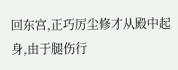回东宫,正巧厉尘修才从殿中起身,由于腿伤行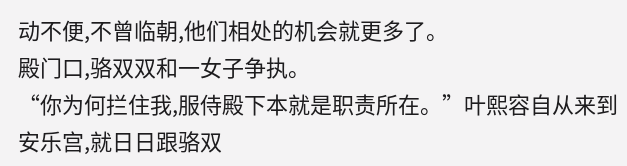动不便,不曾临朝,他们相处的机会就更多了。
殿门口,骆双双和一女子争执。
“你为何拦住我,服侍殿下本就是职责所在。”叶熙容自从来到安乐宫,就日日跟骆双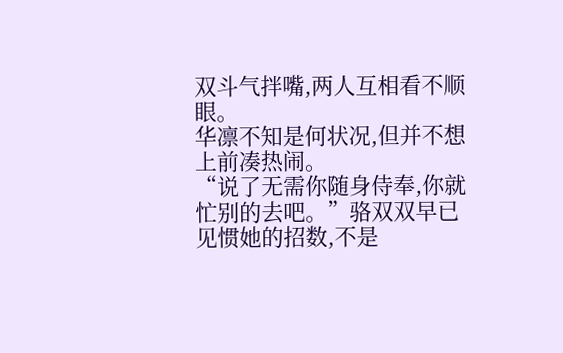双斗气拌嘴,两人互相看不顺眼。
华凛不知是何状况,但并不想上前凑热闹。
“说了无需你随身侍奉,你就忙别的去吧。”骆双双早已见惯她的招数,不是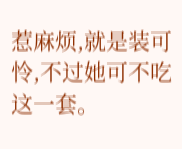惹麻烦,就是装可怜,不过她可不吃这一套。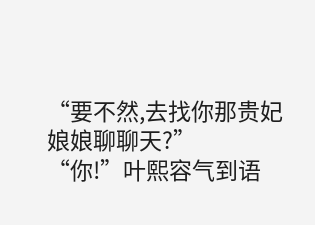“要不然,去找你那贵妃娘娘聊聊天?”
“你!”叶熙容气到语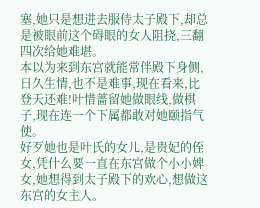塞,她只是想进去服侍太子殿下,却总是被眼前这个碍眼的女人阻挠,三翻四次给她难堪。
本以为来到东宫就能常伴殿下身侧,日久生情,也不是难事,现在看来,比登天还难!叶惜蔷留她做眼线,做棋子,现在连一个下属都敢对她颐指气使。
好歹她也是叶氏的女儿,是贵妃的侄女,凭什么要一直在东宫做个小小婢女,她想得到太子殿下的欢心,想做这东宫的女主人。